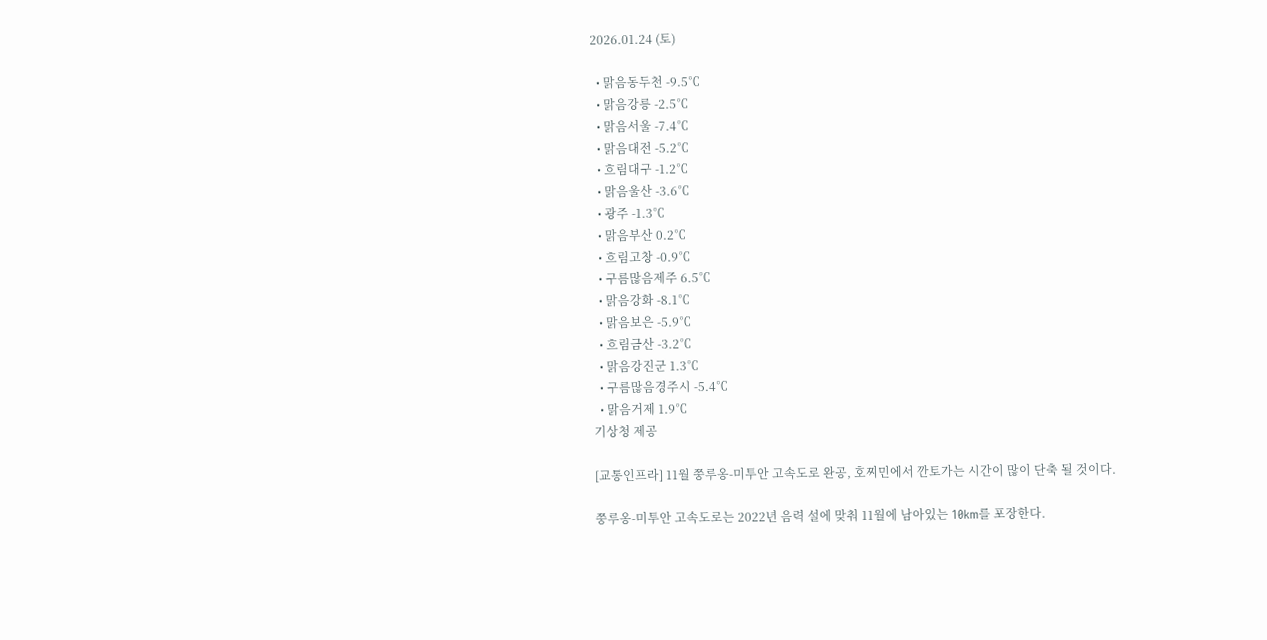2026.01.24 (토)

  • 맑음동두천 -9.5℃
  • 맑음강릉 -2.5℃
  • 맑음서울 -7.4℃
  • 맑음대전 -5.2℃
  • 흐림대구 -1.2℃
  • 맑음울산 -3.6℃
  • 광주 -1.3℃
  • 맑음부산 0.2℃
  • 흐림고창 -0.9℃
  • 구름많음제주 6.5℃
  • 맑음강화 -8.1℃
  • 맑음보은 -5.9℃
  • 흐림금산 -3.2℃
  • 맑음강진군 1.3℃
  • 구름많음경주시 -5.4℃
  • 맑음거제 1.9℃
기상청 제공

[교통인프라] 11월 쭝루옹-미투안 고속도로 완공, 호찌민에서 깐토가는 시간이 많이 단축 될 것이다.

쭝루옹-미투안 고속도로는 2022년 음력 설에 맞춰 11월에 남아있는 10km를 포장한다.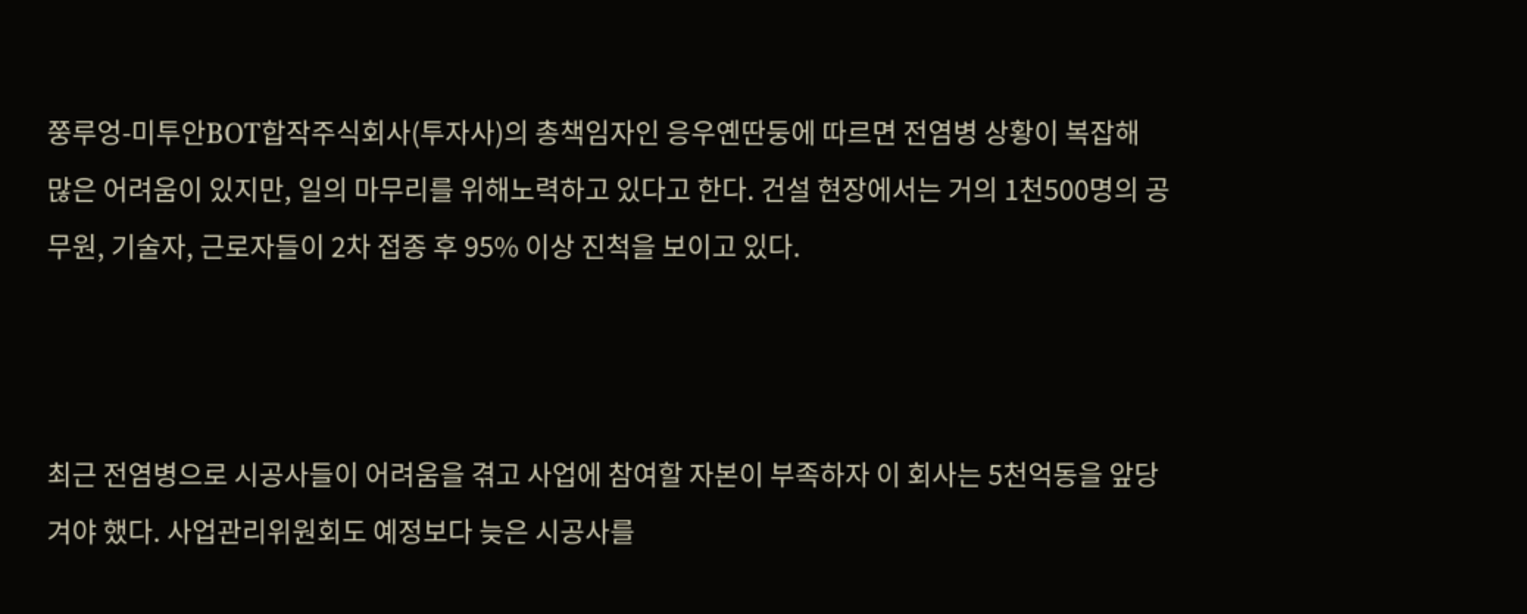쭝루엉-미투안BOT합작주식회사(투자사)의 총책임자인 응우옌딴둥에 따르면 전염병 상황이 복잡해 많은 어려움이 있지만, 일의 마무리를 위해노력하고 있다고 한다. 건설 현장에서는 거의 1천500명의 공무원, 기술자, 근로자들이 2차 접종 후 95% 이상 진척을 보이고 있다.



최근 전염병으로 시공사들이 어려움을 겪고 사업에 참여할 자본이 부족하자 이 회사는 5천억동을 앞당겨야 했다. 사업관리위원회도 예정보다 늦은 시공사를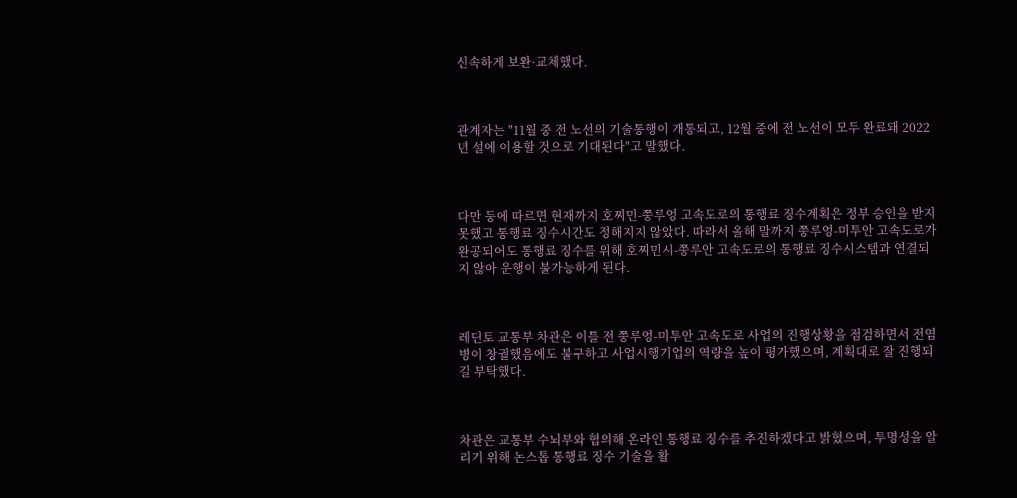신속하게 보완·교체했다.



관계자는 "11월 중 전 노선의 기술통행이 개통되고, 12월 중에 전 노선이 모두 완료돼 2022년 설에 이용할 것으로 기대된다"고 말했다.



다만 둥에 따르면 현재까지 호찌민-쭝루엉 고속도로의 통행료 징수계획은 정부 승인을 받지 못했고 통행료 징수시간도 정해지지 않았다. 따라서 올해 말까지 쭝루엉-미투안 고속도로가 완공되어도 통행료 징수를 위해 호찌민시-쭝루안 고속도로의 통행료 징수시스템과 연결되지 않아 운행이 불가능하게 된다.



레딘토 교통부 차관은 이틀 전 쭝루엉-미투안 고속도로 사업의 진행상황을 점검하면서 전염병이 창궐했음에도 불구하고 사업시행기업의 역량을 높이 평가했으며, 계획대로 잘 진행되길 부탁했다.



차관은 교통부 수뇌부와 협의해 온라인 통행료 징수를 추진하겠다고 밝혔으며, 투명성을 알리기 위해 논스톱 통행료 징수 기술을 활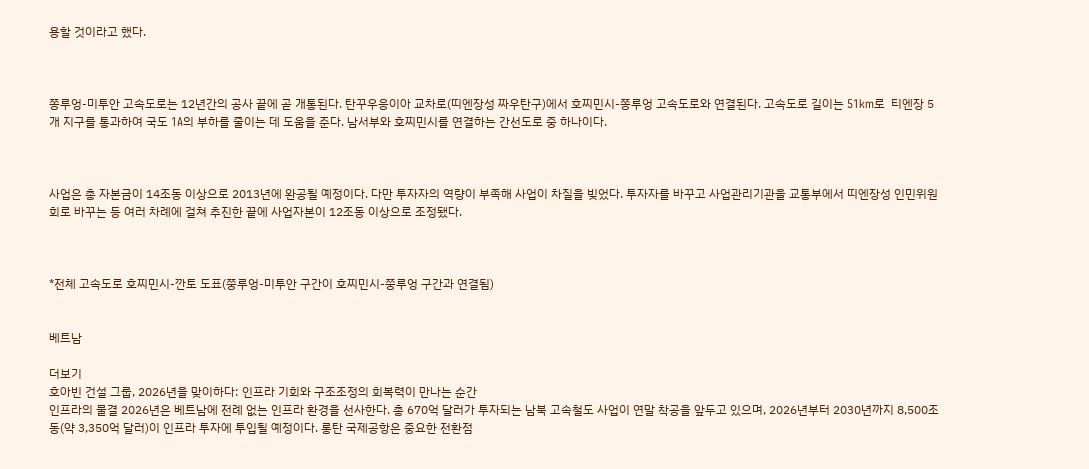용할 것이라고 했다.



쫑루엉-미투안 고속도로는 12년간의 공사 끝에 곧 개통된다. 탄꾸우응이아 교차로(띠엔장성 짜우탄구)에서 호찌민시-쫑루엉 고속도로와 연결된다. 고속도로 길이는 51km로  티엔장 5개 지구를 통과하여 국도 1A의 부하를 줄이는 데 도움을 준다. 남서부와 호찌민시를 연결하는 간선도로 중 하나이다.



사업은 총 자본금이 14조동 이상으로 2013년에 완공될 예정이다. 다만 투자자의 역량이 부족해 사업이 차질을 빚었다. 투자자를 바꾸고 사업관리기관을 교통부에서 띠엔장성 인민위원회로 바꾸는 등 여러 차례에 걸쳐 추진한 끝에 사업자본이 12조동 이상으로 조정됐다.



*전체 고속도로 호찌민시-깐토 도표(쭝루엉-미투안 구간이 호찌민시-쭝루엉 구간과 연결됨)


베트남

더보기
호아빈 건설 그룹, 2026년을 맞이하다: 인프라 기회와 구조조정의 회복력이 만나는 순간
인프라의 물결 2026년은 베트남에 전례 없는 인프라 환경을 선사한다. 총 670억 달러가 투자되는 남북 고속철도 사업이 연말 착공을 앞두고 있으며, 2026년부터 2030년까지 8,500조 동(약 3,350억 달러)이 인프라 투자에 투입될 예정이다. 롱탄 국제공항은 중요한 전환점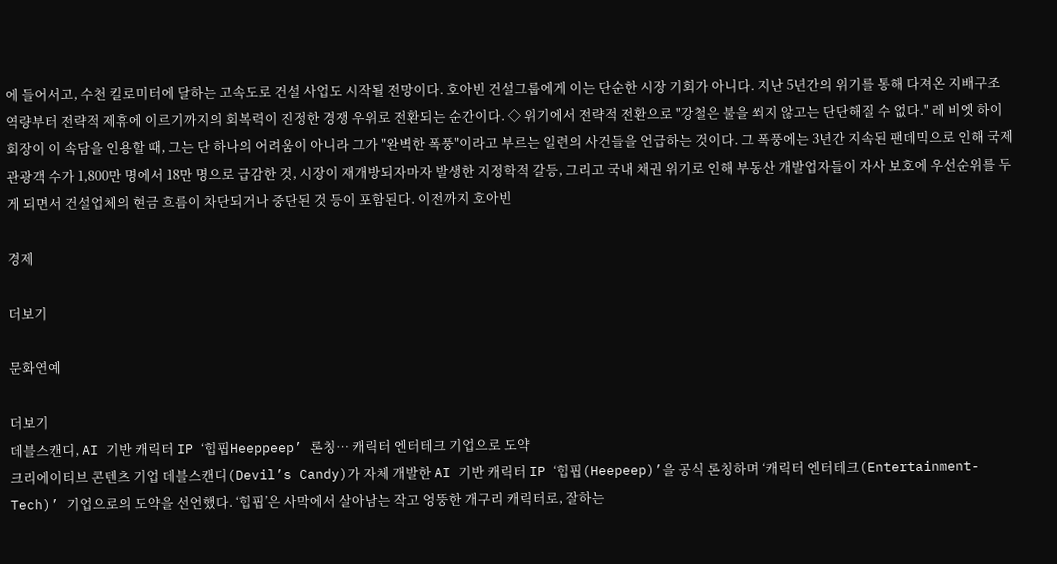에 들어서고, 수천 킬로미터에 달하는 고속도로 건설 사업도 시작될 전망이다. 호아빈 건설그룹에게 이는 단순한 시장 기회가 아니다. 지난 5년간의 위기를 통해 다져온 지배구조 역량부터 전략적 제휴에 이르기까지의 회복력이 진정한 경쟁 우위로 전환되는 순간이다. ◇ 위기에서 전략적 전환으로 "강철은 불을 쐬지 않고는 단단해질 수 없다." 레 비엣 하이 회장이 이 속담을 인용할 때, 그는 단 하나의 어려움이 아니라 그가 "완벽한 폭풍"이라고 부르는 일련의 사건들을 언급하는 것이다. 그 폭풍에는 3년간 지속된 팬데믹으로 인해 국제 관광객 수가 1,800만 명에서 18만 명으로 급감한 것, 시장이 재개방되자마자 발생한 지정학적 갈등, 그리고 국내 채권 위기로 인해 부동산 개발업자들이 자사 보호에 우선순위를 두게 되면서 건설업체의 현금 흐름이 차단되거나 중단된 것 등이 포함된다. 이전까지 호아빈

경제

더보기

문화연예

더보기
데블스캔디, AI 기반 캐릭터 IP ‘힙핍Heeppeep’ 론칭… 캐릭터 엔터테크 기업으로 도약
크리에이티브 콘텐츠 기업 데블스캔디(Devil’s Candy)가 자체 개발한 AI 기반 캐릭터 IP ‘힙핍(Heepeep)’을 공식 론칭하며 ‘캐릭터 엔터테크(Entertainment-Tech)’ 기업으로의 도약을 선언했다. ‘힙핍’은 사막에서 살아남는 작고 엉뚱한 개구리 캐릭터로, 잘하는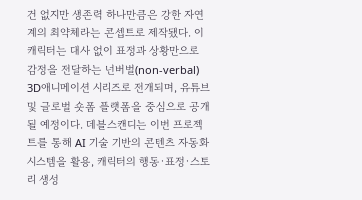건 없지만 생존력 하나만큼은 강한 자연계의 최약체라는 콘셉트로 제작됐다. 이 캐릭터는 대사 없이 표정과 상황만으로 감정을 전달하는 넌버벌(non-verbal) 3D애니메이션 시리즈로 전개되며, 유튜브 및 글로벌 숏폼 플랫폼을 중심으로 공개될 예정이다. 데블스캔디는 이번 프로젝트를 통해 AI 기술 기반의 콘텐츠 자동화 시스템을 활용, 캐릭터의 행동·표정·스토리 생성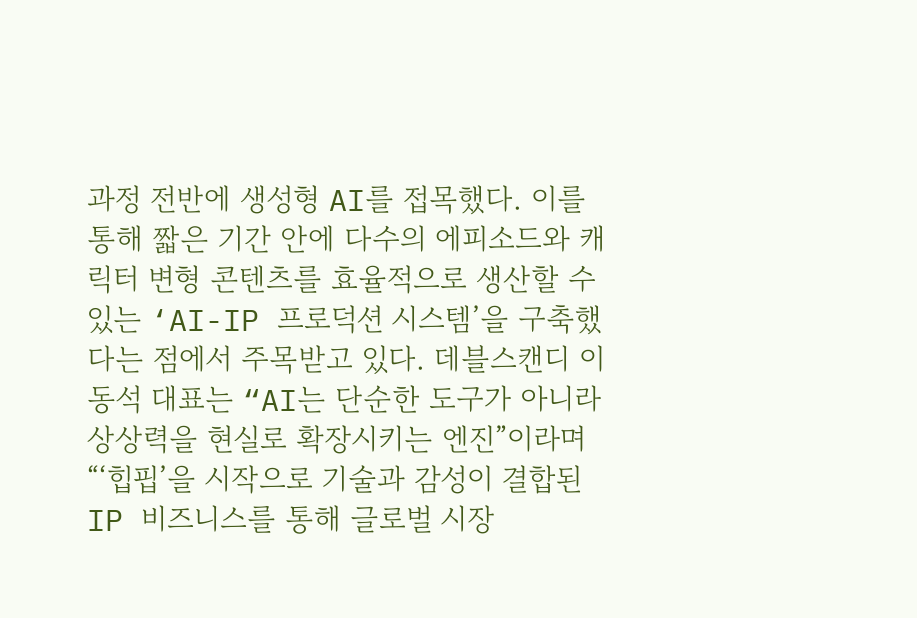과정 전반에 생성형 AI를 접목했다. 이를 통해 짧은 기간 안에 다수의 에피소드와 캐릭터 변형 콘텐츠를 효율적으로 생산할 수 있는 ‘AI-IP 프로덕션 시스템’을 구축했다는 점에서 주목받고 있다. 데블스캔디 이동석 대표는 “AI는 단순한 도구가 아니라 상상력을 현실로 확장시키는 엔진”이라며 “‘힙핍’을 시작으로 기술과 감성이 결합된 IP 비즈니스를 통해 글로벌 시장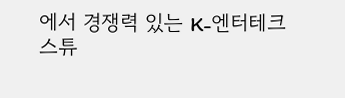에서 경쟁력 있는 K-엔터테크 스튜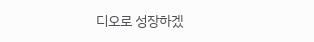디오로 성장하겠